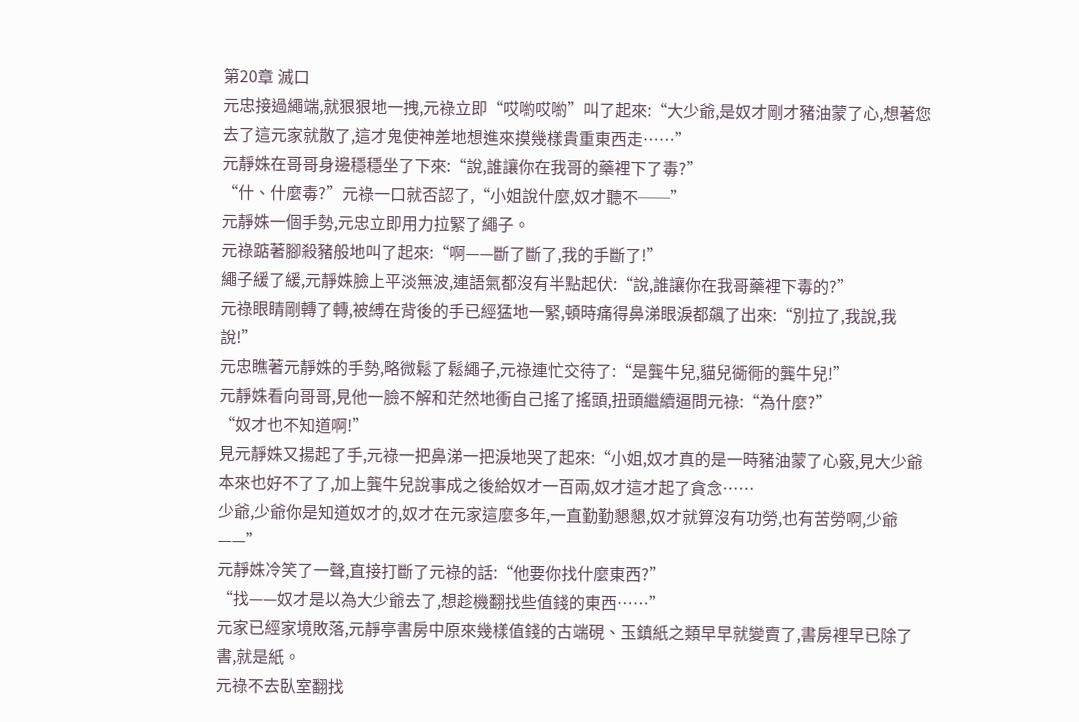第20章 滅口
元忠接過繩端,就狠狠地一拽,元祿立即“哎喲哎喲”叫了起來:“大少爺,是奴才剛才豬油蒙了心,想著您去了這元家就散了,這才鬼使神差地想進來摸幾樣貴重東西走……”
元靜姝在哥哥身邊穩穩坐了下來:“說,誰讓你在我哥的藥裡下了毒?”
“什、什麼毒?”元祿一口就否認了,“小姐說什麼,奴才聽不──”
元靜姝一個手勢,元忠立即用力拉緊了繩子。
元祿踮著腳殺豬般地叫了起來:“啊——斷了斷了,我的手斷了!”
繩子緩了緩,元靜姝臉上平淡無波,連語氣都沒有半點起伏:“說,誰讓你在我哥藥裡下毒的?”
元祿眼睛剛轉了轉,被縛在背後的手已經猛地一緊,頓時痛得鼻涕眼淚都飆了出來:“別拉了,我說,我說!”
元忠瞧著元靜姝的手勢,略微鬆了鬆繩子,元祿連忙交待了:“是龔牛兒,貓兒衚衕的龔牛兒!”
元靜姝看向哥哥,見他一臉不解和茫然地衝自己搖了搖頭,扭頭繼續逼問元祿:“為什麼?”
“奴才也不知道啊!”
見元靜姝又揚起了手,元祿一把鼻涕一把淚地哭了起來:“小姐,奴才真的是一時豬油蒙了心竅,見大少爺本來也好不了了,加上龔牛兒說事成之後給奴才一百兩,奴才這才起了貪念……
少爺,少爺你是知道奴才的,奴才在元家這麼多年,一直勤勤懇懇,奴才就算沒有功勞,也有苦勞啊,少爺——”
元靜姝冷笑了一聲,直接打斷了元祿的話:“他要你找什麼東西?”
“找——奴才是以為大少爺去了,想趁機翻找些值錢的東西……”
元家已經家境敗落,元靜亭書房中原來幾樣值錢的古端硯、玉鎮紙之類早早就變賣了,書房裡早已除了書,就是紙。
元祿不去臥室翻找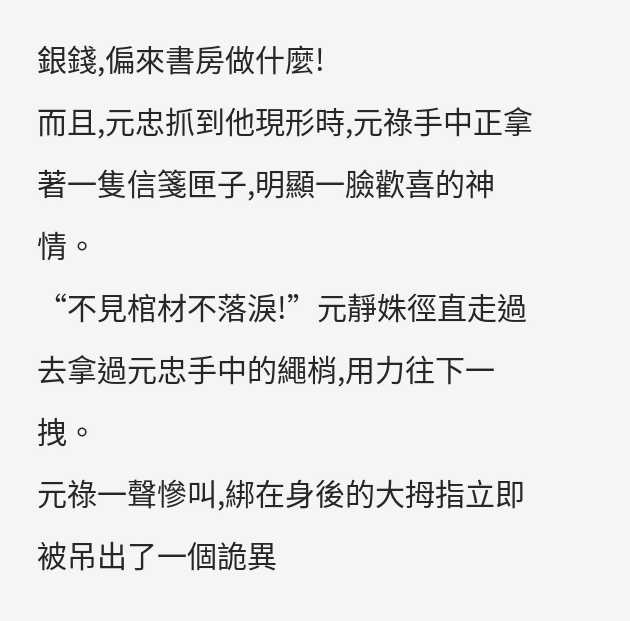銀錢,偏來書房做什麼!
而且,元忠抓到他現形時,元祿手中正拿著一隻信箋匣子,明顯一臉歡喜的神情。
“不見棺材不落淚!”元靜姝徑直走過去拿過元忠手中的繩梢,用力往下一拽。
元祿一聲慘叫,綁在身後的大拇指立即被吊出了一個詭異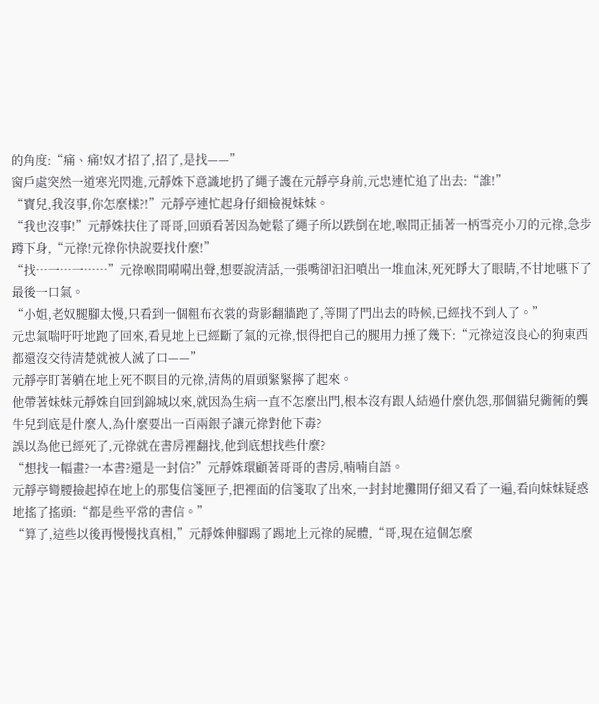的角度:“痛、痛!奴才招了,招了,是找——”
窗戶處突然一道寒光閃進,元靜姝下意識地扔了繩子護在元靜亭身前,元忠連忙追了出去:“誰!”
“寶兒,我沒事,你怎麼樣?!”元靜亭連忙起身仔細檢視妹妹。
“我也沒事!”元靜姝扶住了哥哥,回頭看著因為她鬆了繩子所以跌倒在地,喉間正插著一柄雪亮小刀的元祿,急步蹲下身,“元祿!元祿你快說要找什麼!”
“找…一…一……”元祿喉間嗬嗬出聲,想要說清話,一張嘴卻汩汩噴出一堆血沫,死死睜大了眼睛,不甘地嚥下了最後一口氣。
“小姐,老奴腿腳太慢,只看到一個粗布衣裳的背影翻牆跑了,等開了門出去的時候,已經找不到人了。”
元忠氣喘吁吁地跑了回來,看見地上已經斷了氣的元祿,恨得把自己的腿用力捶了幾下:“元祿這沒良心的狗東西都還沒交待清楚就被人滅了口——”
元靜亭盯著躺在地上死不瞑目的元祿,清雋的眉頭緊緊擰了起來。
他帶著妹妹元靜姝自回到錦城以來,就因為生病一直不怎麼出門,根本沒有跟人結過什麼仇怨,那個貓兒衚衕的龔牛兒到底是什麼人,為什麼要出一百兩銀子讓元祿對他下毒?
誤以為他已經死了,元祿就在書房裡翻找,他到底想找些什麼?
“想找一幅畫?一本書?還是一封信?”元靜姝環顧著哥哥的書房,喃喃自語。
元靜亭彎腰撿起掉在地上的那隻信箋匣子,把裡面的信箋取了出來,一封封地攤開仔細又看了一遍,看向妹妹疑惑地搖了搖頭:“都是些平常的書信。”
“算了,這些以後再慢慢找真相,”元靜姝伸腳踢了踢地上元祿的屍體,“哥,現在這個怎麼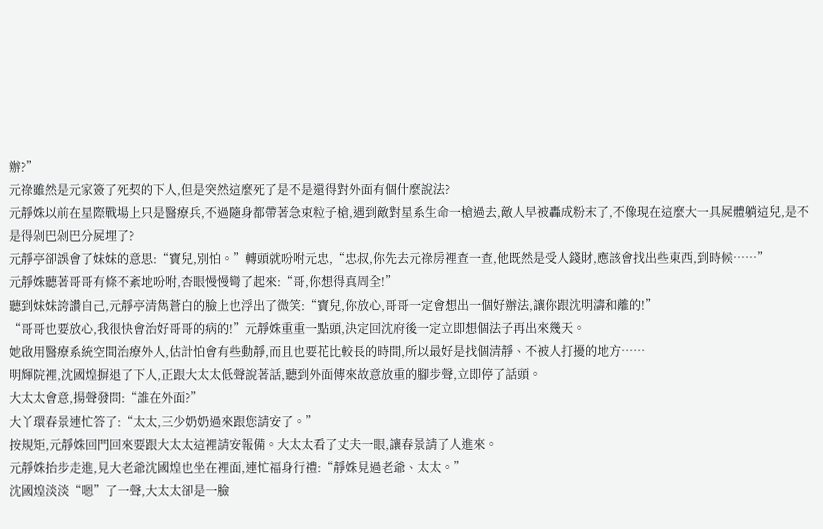辦?”
元祿雖然是元家簽了死契的下人,但是突然這麼死了是不是還得對外面有個什麼說法?
元靜姝以前在星際戰場上只是醫療兵,不過隨身都帶著急束粒子槍,遇到敵對星系生命一槍過去,敵人早被轟成粉末了,不像現在這麼大一具屍體躺這兒,是不是得剁巴剁巴分屍埋了?
元靜亭卻誤會了妹妹的意思:“寶兒,別怕。”轉頭就吩咐元忠,“忠叔,你先去元祿房裡查一查,他既然是受人錢財,應該會找出些東西,到時候……”
元靜姝聽著哥哥有條不紊地吩咐,杏眼慢慢彎了起來:“哥,你想得真周全!”
聽到妹妹誇讚自己,元靜亭清雋蒼白的臉上也浮出了微笑:“寶兒,你放心,哥哥一定會想出一個好辦法,讓你跟沈明濤和離的!”
“哥哥也要放心,我很快會治好哥哥的病的!”元靜姝重重一點頭,決定回沈府後一定立即想個法子再出來幾天。
她啟用醫療系統空間治療外人,估計怕會有些動靜,而且也要花比較長的時間,所以最好是找個清靜、不被人打擾的地方……
明輝院裡,沈國煌摒退了下人,正跟大太太低聲說著話,聽到外面傳來故意放重的腳步聲,立即停了話頭。
大太太會意,揚聲發問:“誰在外面?”
大丫環春景連忙答了:“太太,三少奶奶過來跟您請安了。”
按規矩,元靜姝回門回來要跟大太太這裡請安報備。大太太看了丈夫一眼,讓春景請了人進來。
元靜姝抬步走進,見大老爺沈國煌也坐在裡面,連忙福身行禮:“靜姝見過老爺、太太。”
沈國煌淡淡“嗯”了一聲,大太太卻是一臉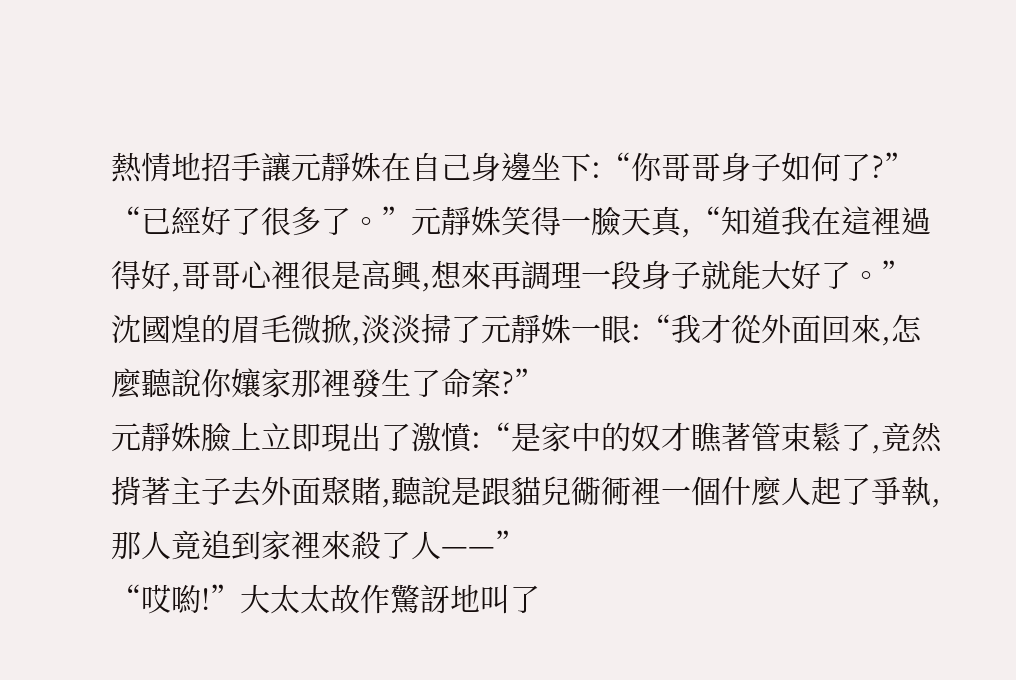熱情地招手讓元靜姝在自己身邊坐下:“你哥哥身子如何了?”
“已經好了很多了。”元靜姝笑得一臉天真,“知道我在這裡過得好,哥哥心裡很是高興,想來再調理一段身子就能大好了。”
沈國煌的眉毛微掀,淡淡掃了元靜姝一眼:“我才從外面回來,怎麼聽說你孃家那裡發生了命案?”
元靜姝臉上立即現出了激憤:“是家中的奴才瞧著管束鬆了,竟然揹著主子去外面聚賭,聽說是跟貓兒衚衕裡一個什麼人起了爭執,那人竟追到家裡來殺了人——”
“哎喲!”大太太故作驚訝地叫了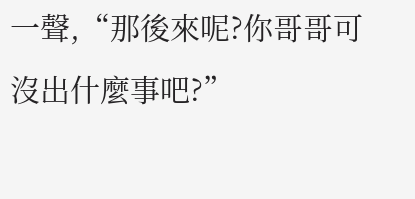一聲,“那後來呢?你哥哥可沒出什麼事吧?”